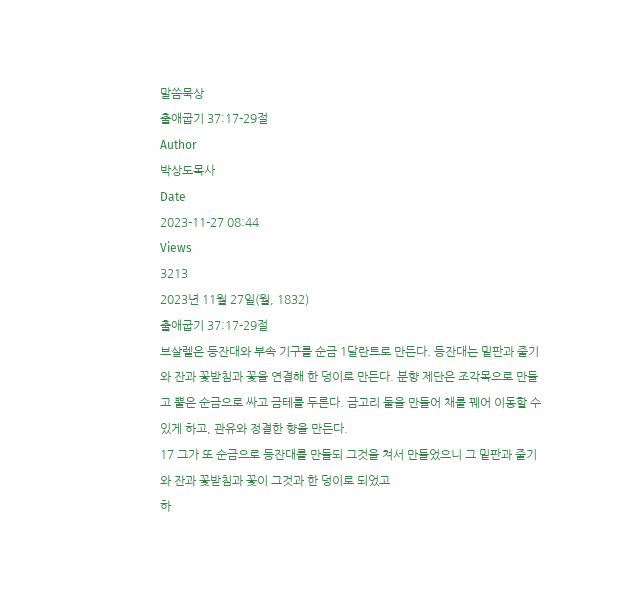말씀묵상
출애굽기 37:17-29절
Author
박상도목사
Date
2023-11-27 08:44
Views
3213
2023년 11월 27일(월, 1832)
출애굽기 37:17-29절
브살렐은 등잔대와 부속 기구를 순금 1달란트로 만든다. 등잔대는 밑판과 줄기와 잔과 꽃받침과 꽃을 연결해 한 덩이로 만든다. 분향 제단은 조각목으로 만들고 뿔은 순금으로 싸고 금테를 두른다. 금고리 둘을 만들어 채를 꿰어 이동할 수 있게 하고, 관유와 정결한 향을 만든다.
17 그가 또 순금으로 등잔대를 만들되 그것을 쳐서 만들었으니 그 밑판과 줄기와 잔과 꽃받침과 꽃이 그것과 한 덩이로 되었고
하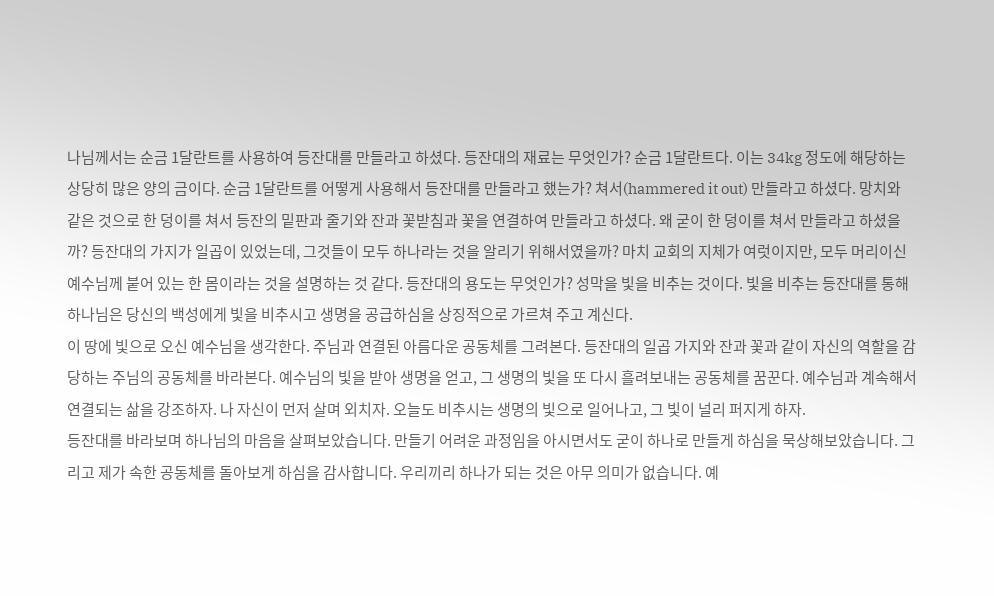나님께서는 순금 1달란트를 사용하여 등잔대를 만들라고 하셨다. 등잔대의 재료는 무엇인가? 순금 1달란트다. 이는 34kg 정도에 해당하는 상당히 많은 양의 금이다. 순금 1달란트를 어떻게 사용해서 등잔대를 만들라고 했는가? 쳐서(hammered it out) 만들라고 하셨다. 망치와 같은 것으로 한 덩이를 쳐서 등잔의 밑판과 줄기와 잔과 꽃받침과 꽃을 연결하여 만들라고 하셨다. 왜 굳이 한 덩이를 쳐서 만들라고 하셨을까? 등잔대의 가지가 일곱이 있었는데, 그것들이 모두 하나라는 것을 알리기 위해서였을까? 마치 교회의 지체가 여럿이지만, 모두 머리이신 예수님께 붙어 있는 한 몸이라는 것을 설명하는 것 같다. 등잔대의 용도는 무엇인가? 성막을 빛을 비추는 것이다. 빛을 비추는 등잔대를 통해 하나님은 당신의 백성에게 빛을 비추시고 생명을 공급하심을 상징적으로 가르쳐 주고 계신다.
이 땅에 빛으로 오신 예수님을 생각한다. 주님과 연결된 아름다운 공동체를 그려본다. 등잔대의 일곱 가지와 잔과 꽃과 같이 자신의 역할을 감당하는 주님의 공동체를 바라본다. 예수님의 빛을 받아 생명을 얻고, 그 생명의 빛을 또 다시 흘려보내는 공동체를 꿈꾼다. 예수님과 계속해서 연결되는 삶을 강조하자. 나 자신이 먼저 살며 외치자. 오늘도 비추시는 생명의 빛으로 일어나고, 그 빛이 널리 퍼지게 하자.
등잔대를 바라보며 하나님의 마음을 살펴보았습니다. 만들기 어려운 과정임을 아시면서도 굳이 하나로 만들게 하심을 묵상해보았습니다. 그리고 제가 속한 공동체를 돌아보게 하심을 감사합니다. 우리끼리 하나가 되는 것은 아무 의미가 없습니다. 예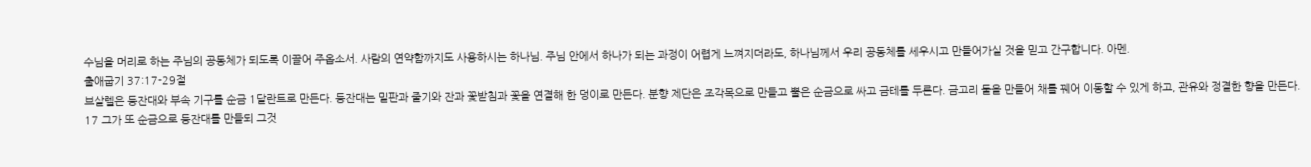수님을 머리로 하는 주님의 공동체가 되도록 이끌어 주옵소서. 사람의 연약함까지도 사용하시는 하나님. 주님 안에서 하나가 되는 과정이 어렵게 느껴지더라도, 하나님께서 우리 공동체를 세우시고 만들어가실 것을 믿고 간구합니다. 아멘.
출애굽기 37:17-29절
브살렐은 등잔대와 부속 기구를 순금 1달란트로 만든다. 등잔대는 밑판과 줄기와 잔과 꽃받침과 꽃을 연결해 한 덩이로 만든다. 분향 제단은 조각목으로 만들고 뿔은 순금으로 싸고 금테를 두른다. 금고리 둘을 만들어 채를 꿰어 이동할 수 있게 하고, 관유와 정결한 향을 만든다.
17 그가 또 순금으로 등잔대를 만들되 그것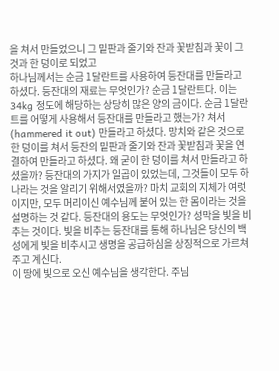을 쳐서 만들었으니 그 밑판과 줄기와 잔과 꽃받침과 꽃이 그것과 한 덩이로 되었고
하나님께서는 순금 1달란트를 사용하여 등잔대를 만들라고 하셨다. 등잔대의 재료는 무엇인가? 순금 1달란트다. 이는 34kg 정도에 해당하는 상당히 많은 양의 금이다. 순금 1달란트를 어떻게 사용해서 등잔대를 만들라고 했는가? 쳐서(hammered it out) 만들라고 하셨다. 망치와 같은 것으로 한 덩이를 쳐서 등잔의 밑판과 줄기와 잔과 꽃받침과 꽃을 연결하여 만들라고 하셨다. 왜 굳이 한 덩이를 쳐서 만들라고 하셨을까? 등잔대의 가지가 일곱이 있었는데, 그것들이 모두 하나라는 것을 알리기 위해서였을까? 마치 교회의 지체가 여럿이지만, 모두 머리이신 예수님께 붙어 있는 한 몸이라는 것을 설명하는 것 같다. 등잔대의 용도는 무엇인가? 성막을 빛을 비추는 것이다. 빛을 비추는 등잔대를 통해 하나님은 당신의 백성에게 빛을 비추시고 생명을 공급하심을 상징적으로 가르쳐 주고 계신다.
이 땅에 빛으로 오신 예수님을 생각한다. 주님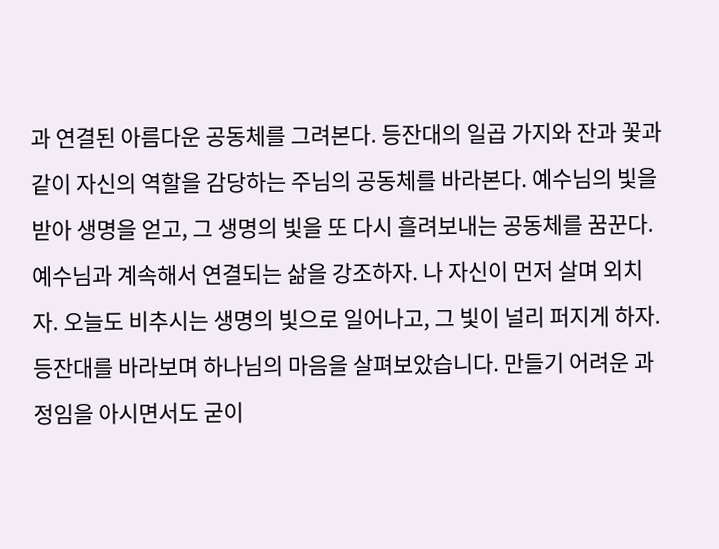과 연결된 아름다운 공동체를 그려본다. 등잔대의 일곱 가지와 잔과 꽃과 같이 자신의 역할을 감당하는 주님의 공동체를 바라본다. 예수님의 빛을 받아 생명을 얻고, 그 생명의 빛을 또 다시 흘려보내는 공동체를 꿈꾼다. 예수님과 계속해서 연결되는 삶을 강조하자. 나 자신이 먼저 살며 외치자. 오늘도 비추시는 생명의 빛으로 일어나고, 그 빛이 널리 퍼지게 하자.
등잔대를 바라보며 하나님의 마음을 살펴보았습니다. 만들기 어려운 과정임을 아시면서도 굳이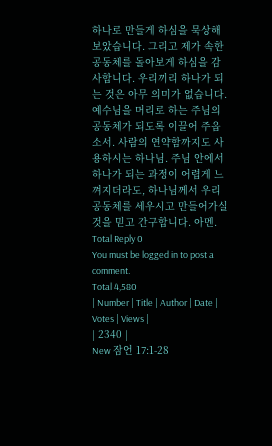하나로 만들게 하심을 묵상해보았습니다. 그리고 제가 속한 공동체를 돌아보게 하심을 감사합니다. 우리끼리 하나가 되는 것은 아무 의미가 없습니다. 예수님을 머리로 하는 주님의 공동체가 되도록 이끌어 주옵소서. 사람의 연약함까지도 사용하시는 하나님. 주님 안에서 하나가 되는 과정이 어렵게 느껴지더라도, 하나님께서 우리 공동체를 세우시고 만들어가실 것을 믿고 간구합니다. 아멘.
Total Reply 0
You must be logged in to post a comment.
Total 4,580
| Number | Title | Author | Date | Votes | Views |
| 2340 |
New 잠언 17:1-28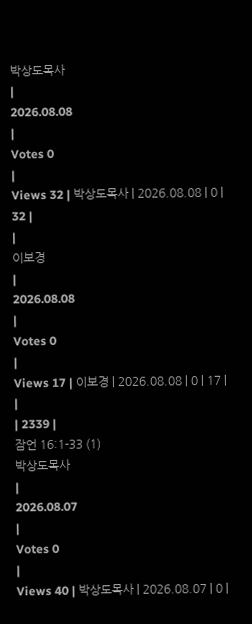박상도목사
|
2026.08.08
|
Votes 0
|
Views 32 | 박상도목사 | 2026.08.08 | 0 | 32 |
|
이보경
|
2026.08.08
|
Votes 0
|
Views 17 | 이보경 | 2026.08.08 | 0 | 17 | |
| 2339 |
잠언 16:1-33 (1)
박상도목사
|
2026.08.07
|
Votes 0
|
Views 40 | 박상도목사 | 2026.08.07 | 0 |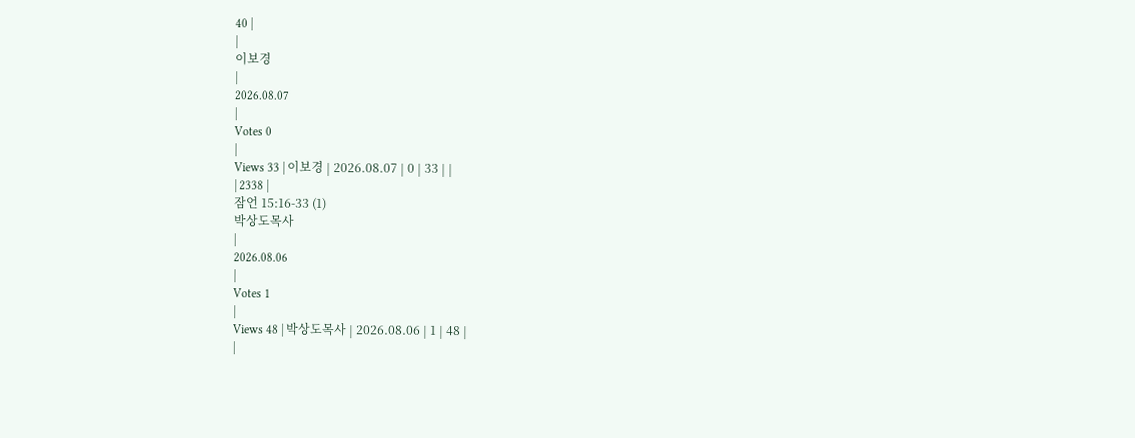40 |
|
이보경
|
2026.08.07
|
Votes 0
|
Views 33 | 이보경 | 2026.08.07 | 0 | 33 | |
| 2338 |
잠언 15:16-33 (1)
박상도목사
|
2026.08.06
|
Votes 1
|
Views 48 | 박상도목사 | 2026.08.06 | 1 | 48 |
|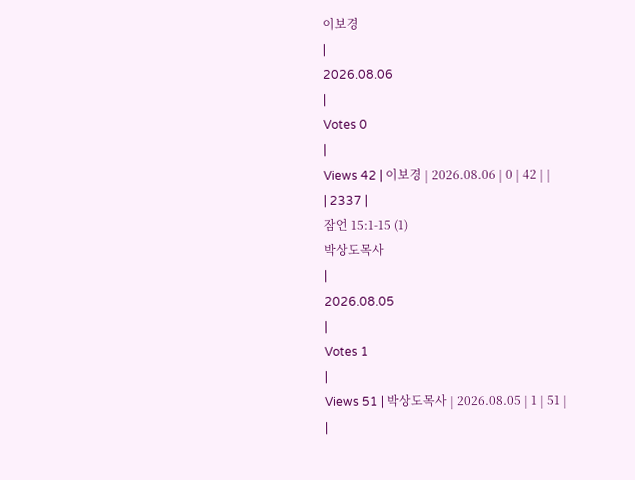이보경
|
2026.08.06
|
Votes 0
|
Views 42 | 이보경 | 2026.08.06 | 0 | 42 | |
| 2337 |
잠언 15:1-15 (1)
박상도목사
|
2026.08.05
|
Votes 1
|
Views 51 | 박상도목사 | 2026.08.05 | 1 | 51 |
|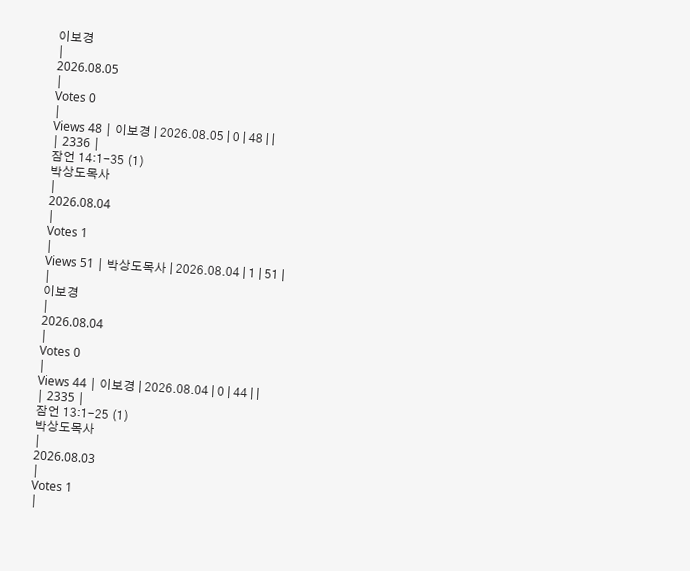이보경
|
2026.08.05
|
Votes 0
|
Views 48 | 이보경 | 2026.08.05 | 0 | 48 | |
| 2336 |
잠언 14:1-35 (1)
박상도목사
|
2026.08.04
|
Votes 1
|
Views 51 | 박상도목사 | 2026.08.04 | 1 | 51 |
|
이보경
|
2026.08.04
|
Votes 0
|
Views 44 | 이보경 | 2026.08.04 | 0 | 44 | |
| 2335 |
잠언 13:1-25 (1)
박상도목사
|
2026.08.03
|
Votes 1
|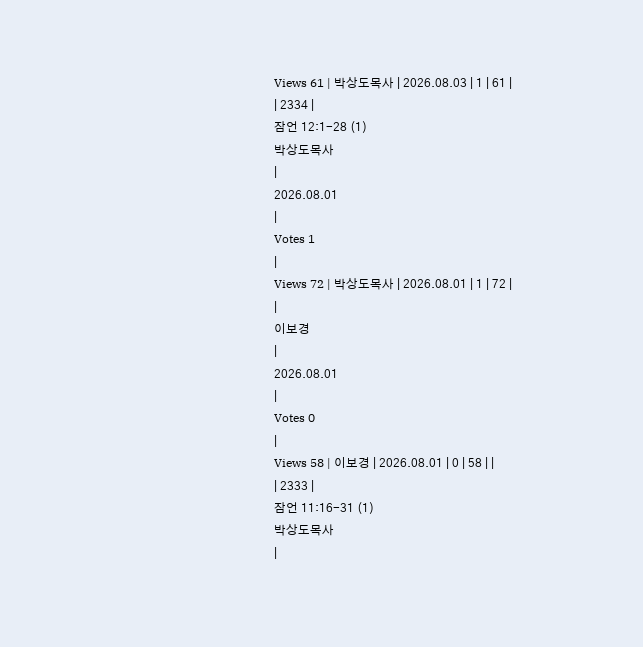Views 61 | 박상도목사 | 2026.08.03 | 1 | 61 |
| 2334 |
잠언 12:1-28 (1)
박상도목사
|
2026.08.01
|
Votes 1
|
Views 72 | 박상도목사 | 2026.08.01 | 1 | 72 |
|
이보경
|
2026.08.01
|
Votes 0
|
Views 58 | 이보경 | 2026.08.01 | 0 | 58 | |
| 2333 |
잠언 11:16-31 (1)
박상도목사
|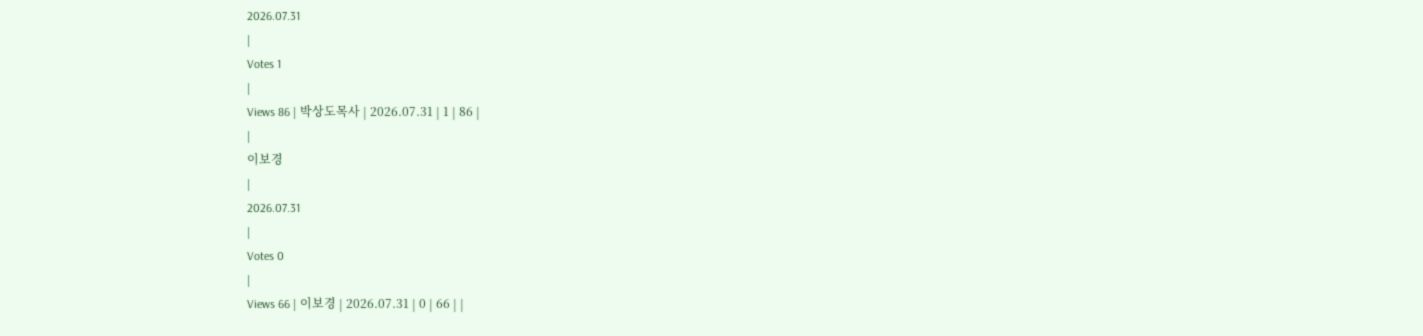2026.07.31
|
Votes 1
|
Views 86 | 박상도목사 | 2026.07.31 | 1 | 86 |
|
이보경
|
2026.07.31
|
Votes 0
|
Views 66 | 이보경 | 2026.07.31 | 0 | 66 | |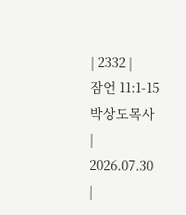| 2332 |
잠언 11:1-15
박상도목사
|
2026.07.30
|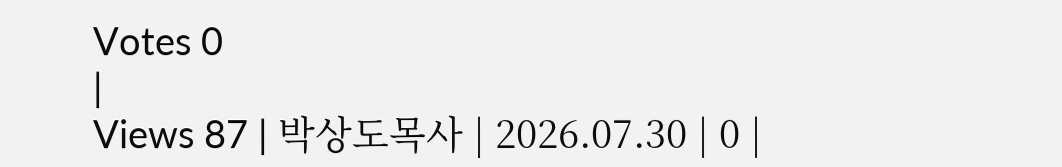Votes 0
|
Views 87 | 박상도목사 | 2026.07.30 | 0 |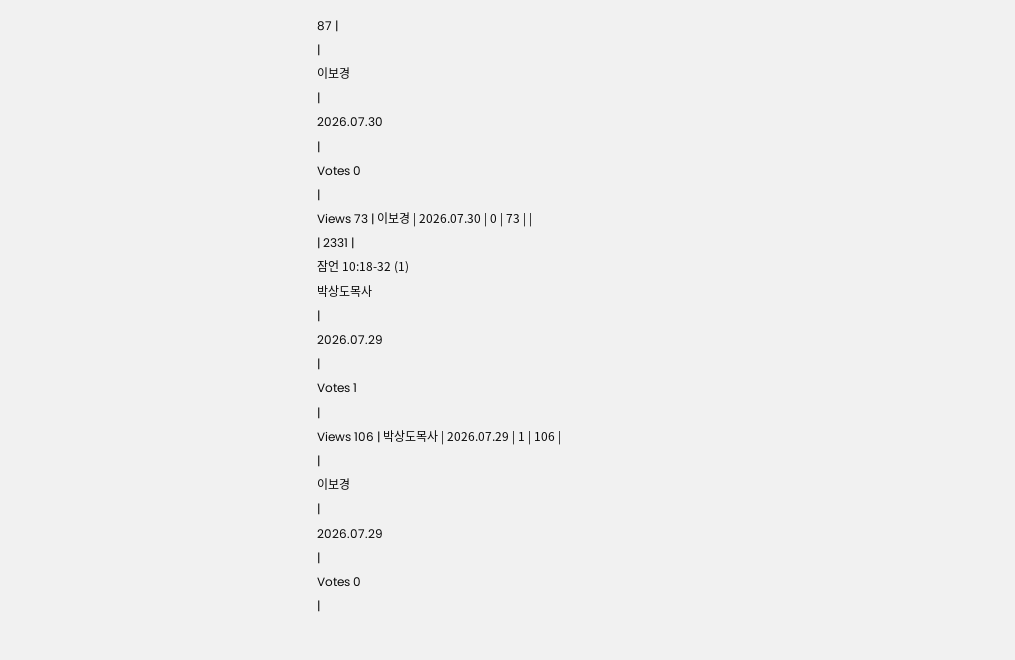87 |
|
이보경
|
2026.07.30
|
Votes 0
|
Views 73 | 이보경 | 2026.07.30 | 0 | 73 | |
| 2331 |
잠언 10:18-32 (1)
박상도목사
|
2026.07.29
|
Votes 1
|
Views 106 | 박상도목사 | 2026.07.29 | 1 | 106 |
|
이보경
|
2026.07.29
|
Votes 0
|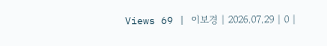Views 69 | 이보경 | 2026.07.29 | 0 |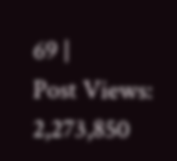69 |
Post Views: 2,273,850